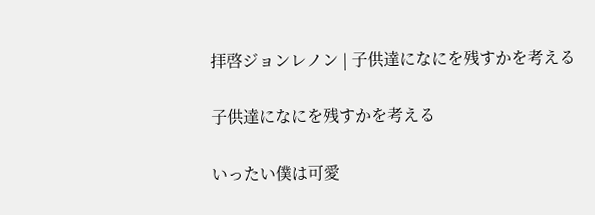拝啓ジョンレノン | 子供達になにを残すかを考える

子供達になにを残すかを考える

いったい僕は可愛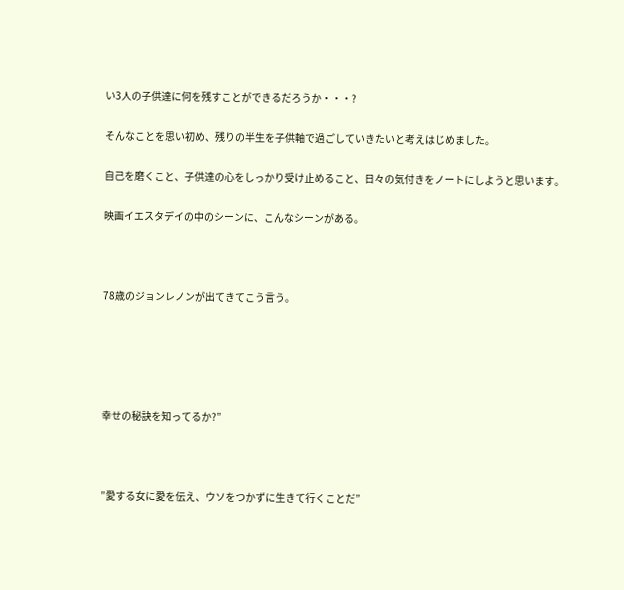い3人の子供達に何を残すことができるだろうか・・・?

そんなことを思い初め、残りの半生を子供軸で過ごしていきたいと考えはじめました。

自己を磨くこと、子供達の心をしっかり受け止めること、日々の気付きをノートにしようと思います。

映画イエスタデイの中のシーンに、こんなシーンがある。



78歳のジョンレノンが出てきてこう言う。





幸せの秘訣を知ってるか?”



”愛する女に愛を伝え、ウソをつかずに生きて行くことだ”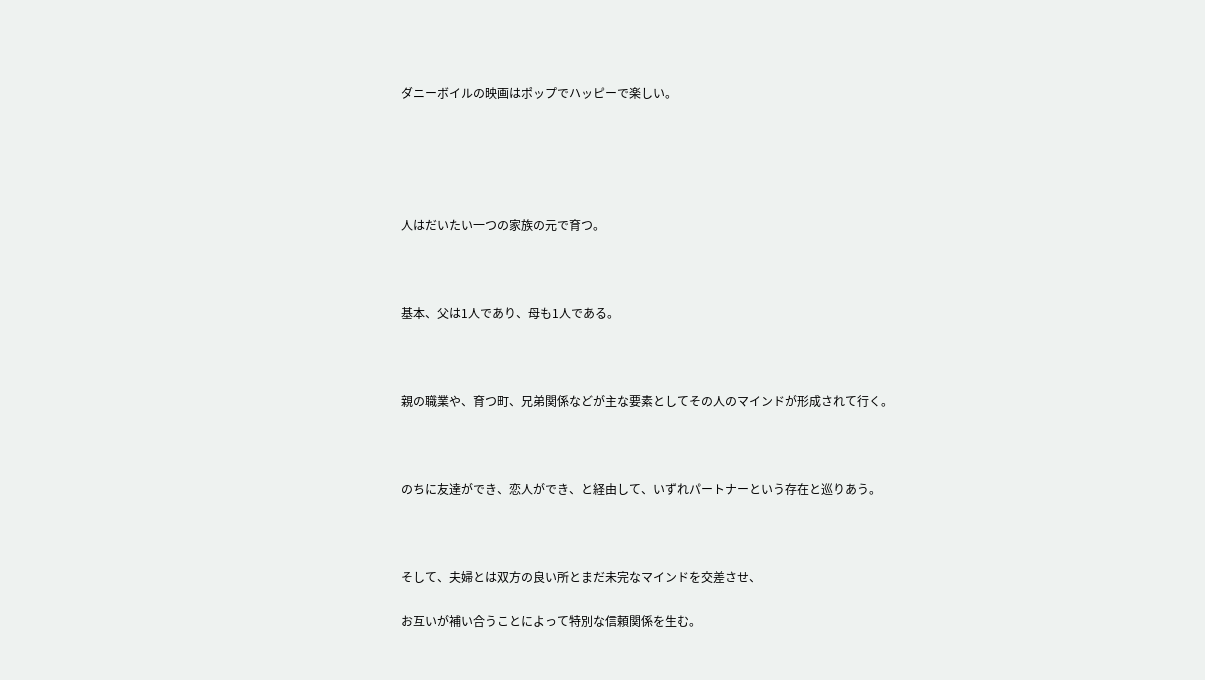ダニーボイルの映画はポップでハッピーで楽しい。





人はだいたい一つの家族の元で育つ。



基本、父は1人であり、母も1人である。



親の職業や、育つ町、兄弟関係などが主な要素としてその人のマインドが形成されて行く。



のちに友達ができ、恋人ができ、と経由して、いずれパートナーという存在と巡りあう。



そして、夫婦とは双方の良い所とまだ未完なマインドを交差させ、

お互いが補い合うことによって特別な信頼関係を生む。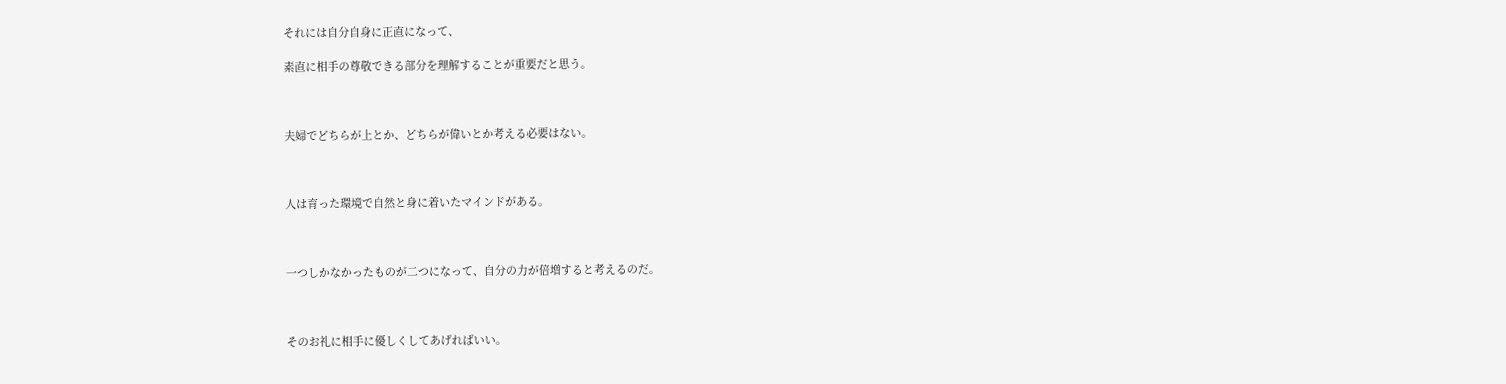それには自分自身に正直になって、

素直に相手の尊敬できる部分を理解することが重要だと思う。



夫婦でどちらが上とか、どちらが偉いとか考える必要はない。



人は育った環境で自然と身に着いたマインドがある。



一つしかなかったものが二つになって、自分の力が倍増すると考えるのだ。



そのお礼に相手に優しくしてあげればいい。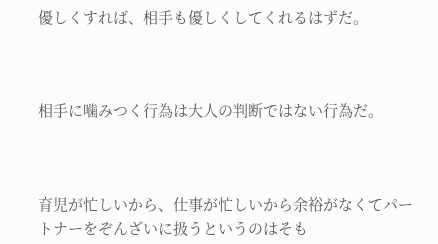優しくすれば、相手も優しくしてくれるはずだ。



相手に噛みつく行為は大人の判断ではない行為だ。



育児が忙しいから、仕事が忙しいから余裕がなくてパートナーをぞんざいに扱うというのはそも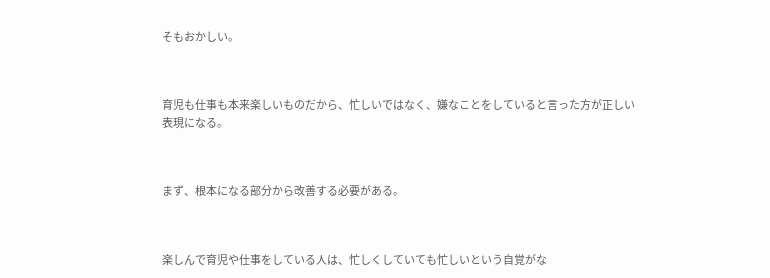そもおかしい。



育児も仕事も本来楽しいものだから、忙しいではなく、嫌なことをしていると言った方が正しい表現になる。



まず、根本になる部分から改善する必要がある。



楽しんで育児や仕事をしている人は、忙しくしていても忙しいという自覚がな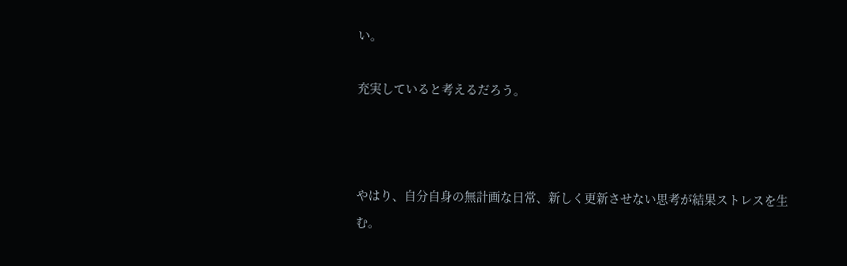い。

充実していると考えるだろう。



やはり、自分自身の無計画な日常、新しく更新させない思考が結果ストレスを生む。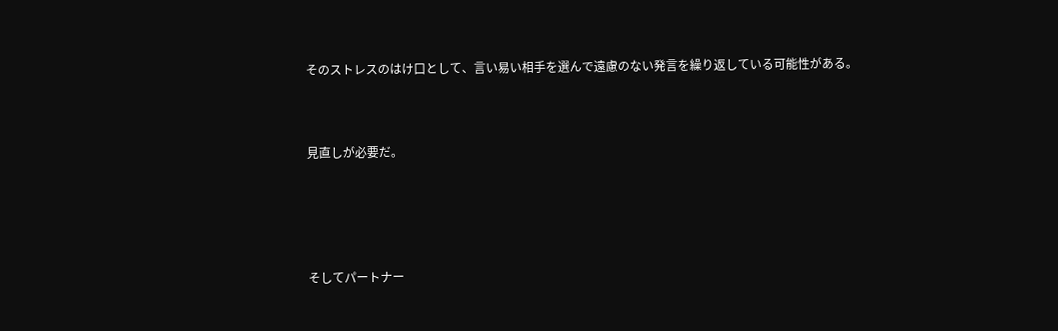そのストレスのはけ口として、言い易い相手を選んで遠慮のない発言を繰り返している可能性がある。



見直しが必要だ。





そしてパートナー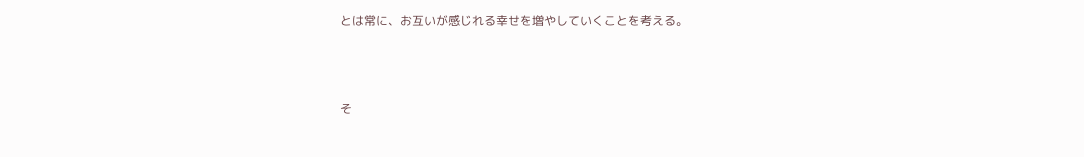とは常に、お互いが感じれる幸せを増やしていくことを考える。



そ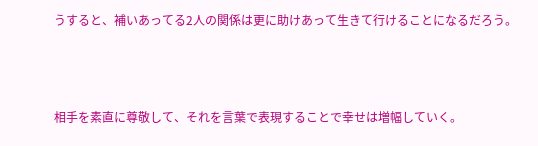うすると、補いあってる2人の関係は更に助けあって生きて行けることになるだろう。



相手を素直に尊敬して、それを言葉で表現することで幸せは増幅していく。